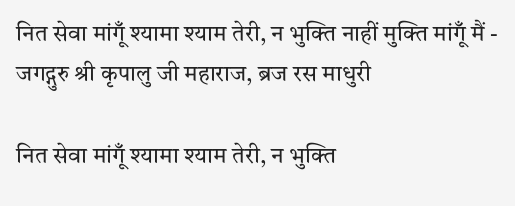नित सेवा मांगूँ श्यामा श्याम तेरी, न भुक्ति नाहीं मुक्ति मांगूँ मैं - जगद्गुरु श्री कृपालु जी महाराज, ब्रज रस माधुरी

नित सेवा मांगूँ श्यामा श्याम तेरी, न भुक्ति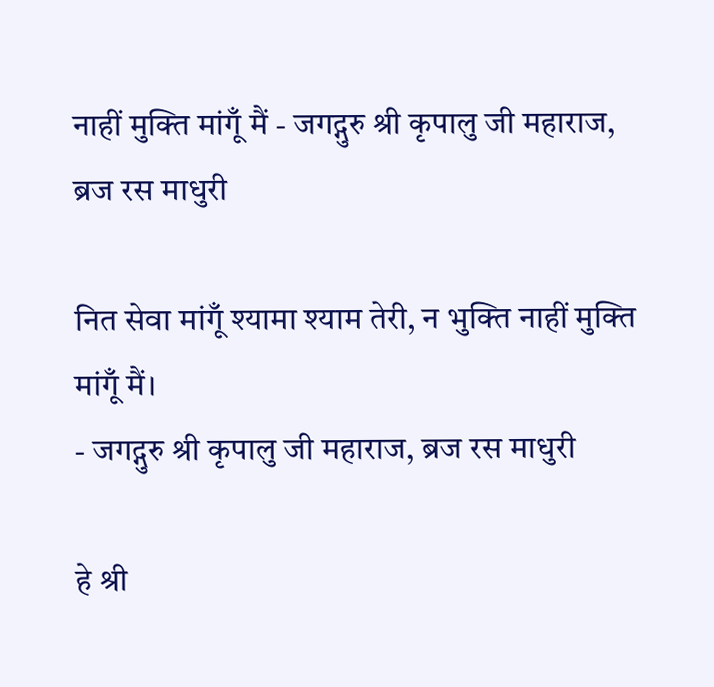नाहीं मुक्ति मांगूँ मैं - जगद्गुरु श्री कृपालु जी महाराज, ब्रज रस माधुरी

नित सेवा मांगूँ श्यामा श्याम तेरी, न भुक्ति नाहीं मुक्ति मांगूँ मैं।
- जगद्गुरु श्री कृपालु जी महाराज, ब्रज रस माधुरी

हे श्री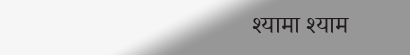श्यामा श्याम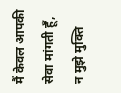मैं केवल आपकी सेवा मांगती हूँ, न मुझे मुक्ति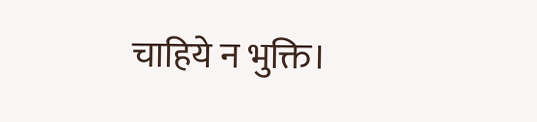चाहिये न भुक्ति।